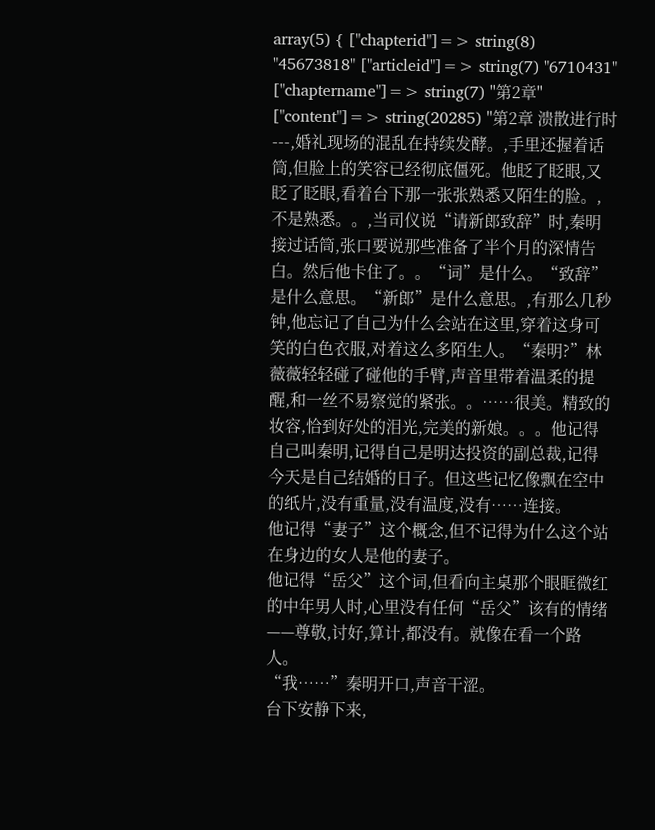array(5) { ["chapterid"]=> string(8) "45673818" ["articleid"]=> string(7) "6710431" ["chaptername"]=> string(7) "第2章" ["content"]=> string(20285) "第2章 溃散进行时---,婚礼现场的混乱在持续发酵。,手里还握着话筒,但脸上的笑容已经彻底僵死。他眨了眨眼,又眨了眨眼,看着台下那一张张熟悉又陌生的脸。,不是熟悉。。,当司仪说“请新郎致辞”时,秦明接过话筒,张口要说那些准备了半个月的深情告白。然后他卡住了。。“词”是什么。“致辞”是什么意思。“新郎”是什么意思。,有那么几秒钟,他忘记了自己为什么会站在这里,穿着这身可笑的白色衣服,对着这么多陌生人。“秦明?”林薇薇轻轻碰了碰他的手臂,声音里带着温柔的提醒,和一丝不易察觉的紧张。。……很美。精致的妆容,恰到好处的泪光,完美的新娘。。。他记得自己叫秦明,记得自己是明达投资的副总裁,记得今天是自己结婚的日子。但这些记忆像飘在空中的纸片,没有重量,没有温度,没有……连接。
他记得“妻子”这个概念,但不记得为什么这个站在身边的女人是他的妻子。
他记得“岳父”这个词,但看向主桌那个眼眶微红的中年男人时,心里没有任何“岳父”该有的情绪——尊敬,讨好,算计,都没有。就像在看一个路人。
“我……”秦明开口,声音干涩。
台下安静下来,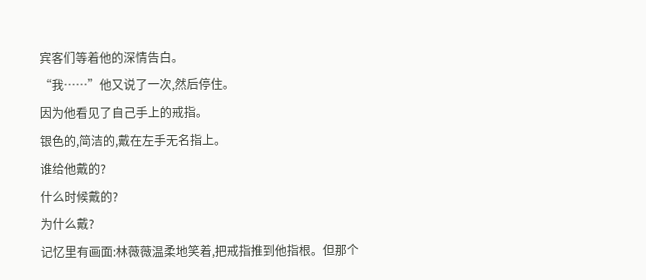宾客们等着他的深情告白。
“我……”他又说了一次,然后停住。
因为他看见了自己手上的戒指。
银色的,简洁的,戴在左手无名指上。
谁给他戴的?
什么时候戴的?
为什么戴?
记忆里有画面:林薇薇温柔地笑着,把戒指推到他指根。但那个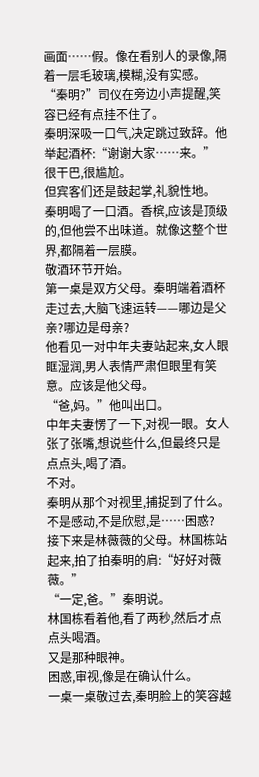画面……假。像在看别人的录像,隔着一层毛玻璃,模糊,没有实感。
“秦明?”司仪在旁边小声提醒,笑容已经有点挂不住了。
秦明深吸一口气,决定跳过致辞。他举起酒杯:“谢谢大家……来。”
很干巴,很尴尬。
但宾客们还是鼓起掌,礼貌性地。
秦明喝了一口酒。香槟,应该是顶级的,但他尝不出味道。就像这整个世界,都隔着一层膜。
敬酒环节开始。
第一桌是双方父母。秦明端着酒杯走过去,大脑飞速运转——哪边是父亲?哪边是母亲?
他看见一对中年夫妻站起来,女人眼眶湿润,男人表情严肃但眼里有笑意。应该是他父母。
“爸,妈。”他叫出口。
中年夫妻愣了一下,对视一眼。女人张了张嘴,想说些什么,但最终只是点点头,喝了酒。
不对。
秦明从那个对视里,捕捉到了什么。不是感动,不是欣慰,是……困惑?
接下来是林薇薇的父母。林国栋站起来,拍了拍秦明的肩:“好好对薇薇。”
“一定,爸。”秦明说。
林国栋看着他,看了两秒,然后才点点头喝酒。
又是那种眼神。
困惑,审视,像是在确认什么。
一桌一桌敬过去,秦明脸上的笑容越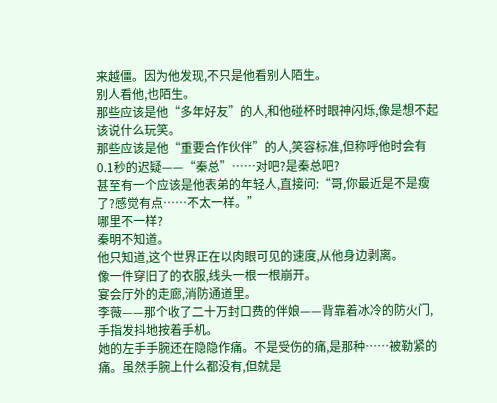来越僵。因为他发现,不只是他看别人陌生。
别人看他,也陌生。
那些应该是他“多年好友”的人,和他碰杯时眼神闪烁,像是想不起该说什么玩笑。
那些应该是他“重要合作伙伴”的人,笑容标准,但称呼他时会有0.1秒的迟疑——“秦总”……对吧?是秦总吧?
甚至有一个应该是他表弟的年轻人,直接问:“哥,你最近是不是瘦了?感觉有点……不太一样。”
哪里不一样?
秦明不知道。
他只知道,这个世界正在以肉眼可见的速度,从他身边剥离。
像一件穿旧了的衣服,线头一根一根崩开。
宴会厅外的走廊,消防通道里。
李薇——那个收了二十万封口费的伴娘——背靠着冰冷的防火门,手指发抖地按着手机。
她的左手手腕还在隐隐作痛。不是受伤的痛,是那种……被勒紧的痛。虽然手腕上什么都没有,但就是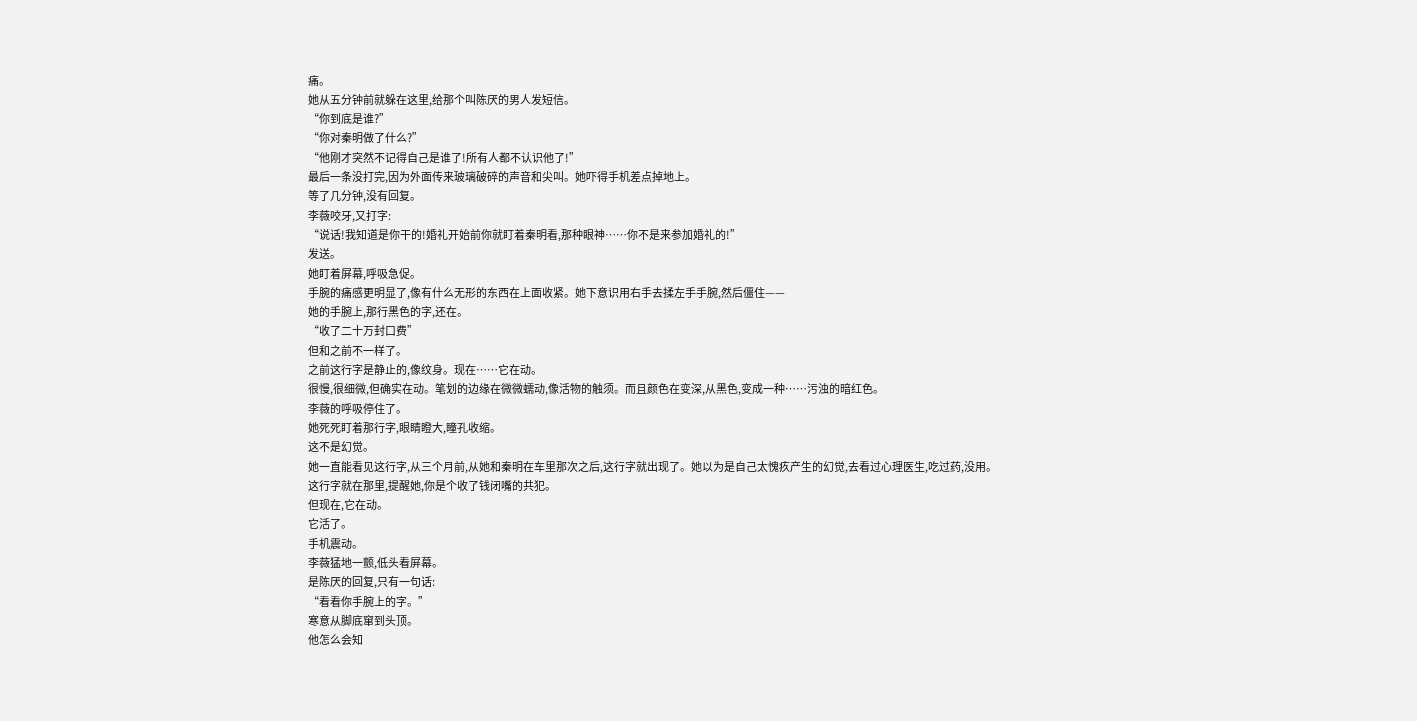痛。
她从五分钟前就躲在这里,给那个叫陈厌的男人发短信。
“你到底是谁?”
“你对秦明做了什么?”
“他刚才突然不记得自己是谁了!所有人都不认识他了!”
最后一条没打完,因为外面传来玻璃破碎的声音和尖叫。她吓得手机差点掉地上。
等了几分钟,没有回复。
李薇咬牙,又打字:
“说话!我知道是你干的!婚礼开始前你就盯着秦明看,那种眼神……你不是来参加婚礼的!”
发送。
她盯着屏幕,呼吸急促。
手腕的痛感更明显了,像有什么无形的东西在上面收紧。她下意识用右手去揉左手手腕,然后僵住——
她的手腕上,那行黑色的字,还在。
“收了二十万封口费”
但和之前不一样了。
之前这行字是静止的,像纹身。现在……它在动。
很慢,很细微,但确实在动。笔划的边缘在微微蠕动,像活物的触须。而且颜色在变深,从黑色,变成一种……污浊的暗红色。
李薇的呼吸停住了。
她死死盯着那行字,眼睛瞪大,瞳孔收缩。
这不是幻觉。
她一直能看见这行字,从三个月前,从她和秦明在车里那次之后,这行字就出现了。她以为是自己太愧疚产生的幻觉,去看过心理医生,吃过药,没用。
这行字就在那里,提醒她,你是个收了钱闭嘴的共犯。
但现在,它在动。
它活了。
手机震动。
李薇猛地一颤,低头看屏幕。
是陈厌的回复,只有一句话:
“看看你手腕上的字。”
寒意从脚底窜到头顶。
他怎么会知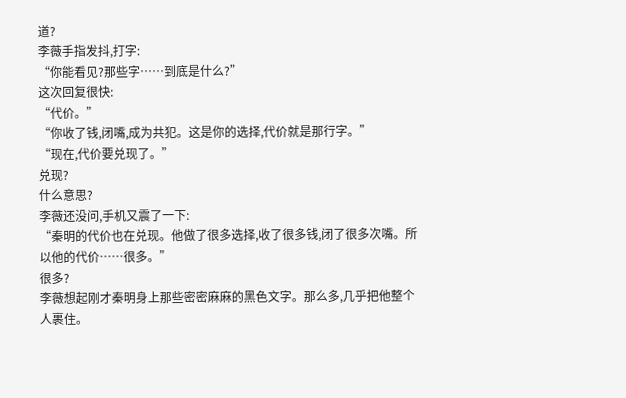道?
李薇手指发抖,打字:
“你能看见?那些字……到底是什么?”
这次回复很快:
“代价。”
“你收了钱,闭嘴,成为共犯。这是你的选择,代价就是那行字。”
“现在,代价要兑现了。”
兑现?
什么意思?
李薇还没问,手机又震了一下:
“秦明的代价也在兑现。他做了很多选择,收了很多钱,闭了很多次嘴。所以他的代价……很多。”
很多?
李薇想起刚才秦明身上那些密密麻麻的黑色文字。那么多,几乎把他整个人裹住。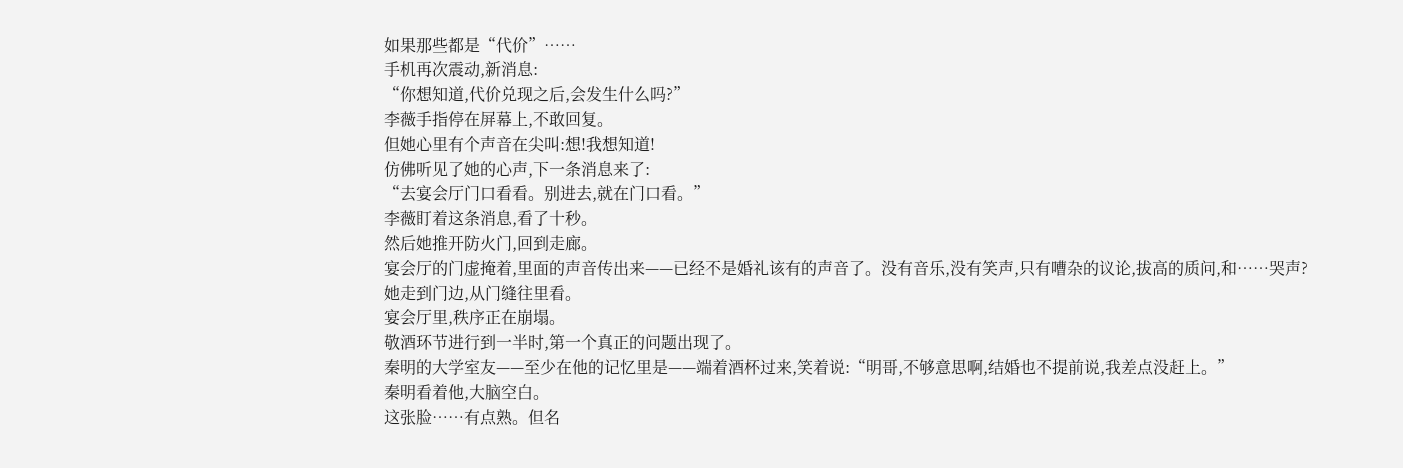如果那些都是“代价”……
手机再次震动,新消息:
“你想知道,代价兑现之后,会发生什么吗?”
李薇手指停在屏幕上,不敢回复。
但她心里有个声音在尖叫:想!我想知道!
仿佛听见了她的心声,下一条消息来了:
“去宴会厅门口看看。别进去,就在门口看。”
李薇盯着这条消息,看了十秒。
然后她推开防火门,回到走廊。
宴会厅的门虚掩着,里面的声音传出来——已经不是婚礼该有的声音了。没有音乐,没有笑声,只有嘈杂的议论,拔高的质问,和……哭声?
她走到门边,从门缝往里看。
宴会厅里,秩序正在崩塌。
敬酒环节进行到一半时,第一个真正的问题出现了。
秦明的大学室友——至少在他的记忆里是——端着酒杯过来,笑着说:“明哥,不够意思啊,结婚也不提前说,我差点没赶上。”
秦明看着他,大脑空白。
这张脸……有点熟。但名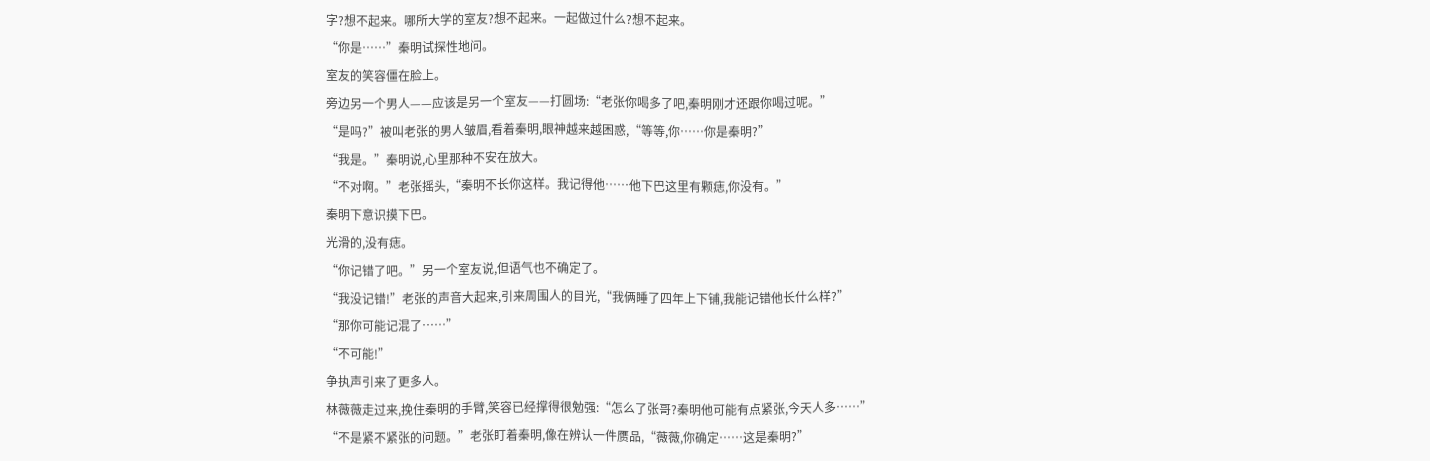字?想不起来。哪所大学的室友?想不起来。一起做过什么?想不起来。
“你是……”秦明试探性地问。
室友的笑容僵在脸上。
旁边另一个男人——应该是另一个室友——打圆场:“老张你喝多了吧,秦明刚才还跟你喝过呢。”
“是吗?”被叫老张的男人皱眉,看着秦明,眼神越来越困惑,“等等,你……你是秦明?”
“我是。”秦明说,心里那种不安在放大。
“不对啊。”老张摇头,“秦明不长你这样。我记得他……他下巴这里有颗痣,你没有。”
秦明下意识摸下巴。
光滑的,没有痣。
“你记错了吧。”另一个室友说,但语气也不确定了。
“我没记错!”老张的声音大起来,引来周围人的目光,“我俩睡了四年上下铺,我能记错他长什么样?”
“那你可能记混了……”
“不可能!”
争执声引来了更多人。
林薇薇走过来,挽住秦明的手臂,笑容已经撑得很勉强:“怎么了张哥?秦明他可能有点紧张,今天人多……”
“不是紧不紧张的问题。”老张盯着秦明,像在辨认一件赝品,“薇薇,你确定……这是秦明?”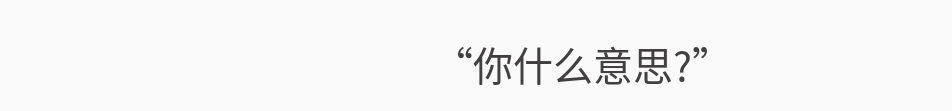“你什么意思?”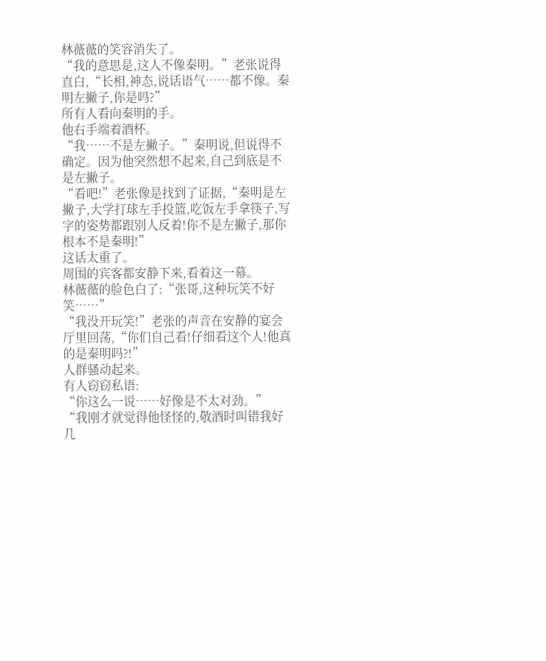林薇薇的笑容消失了。
“我的意思是,这人不像秦明。”老张说得直白,“长相,神态,说话语气……都不像。秦明左撇子,你是吗?”
所有人看向秦明的手。
他右手端着酒杯。
“我……不是左撇子。”秦明说,但说得不确定。因为他突然想不起来,自己到底是不是左撇子。
“看吧!”老张像是找到了证据,“秦明是左撇子,大学打球左手投篮,吃饭左手拿筷子,写字的姿势都跟别人反着!你不是左撇子,那你根本不是秦明!”
这话太重了。
周围的宾客都安静下来,看着这一幕。
林薇薇的脸色白了:“张哥,这种玩笑不好笑……”
“我没开玩笑!”老张的声音在安静的宴会厅里回荡,“你们自己看!仔细看这个人!他真的是秦明吗?!”
人群骚动起来。
有人窃窃私语:
“你这么一说……好像是不太对劲。”
“我刚才就觉得他怪怪的,敬酒时叫错我好几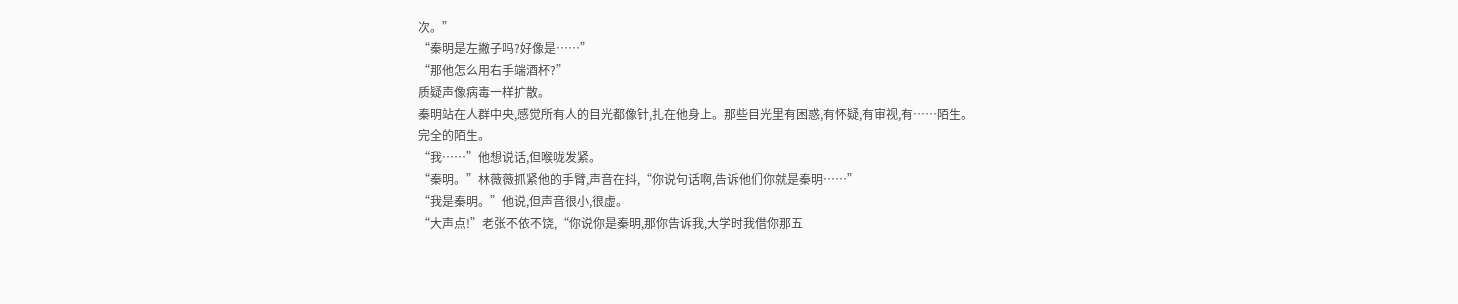次。”
“秦明是左撇子吗?好像是……”
“那他怎么用右手端酒杯?”
质疑声像病毒一样扩散。
秦明站在人群中央,感觉所有人的目光都像针,扎在他身上。那些目光里有困惑,有怀疑,有审视,有……陌生。
完全的陌生。
“我……”他想说话,但喉咙发紧。
“秦明。”林薇薇抓紧他的手臂,声音在抖,“你说句话啊,告诉他们你就是秦明……”
“我是秦明。”他说,但声音很小,很虚。
“大声点!”老张不依不饶,“你说你是秦明,那你告诉我,大学时我借你那五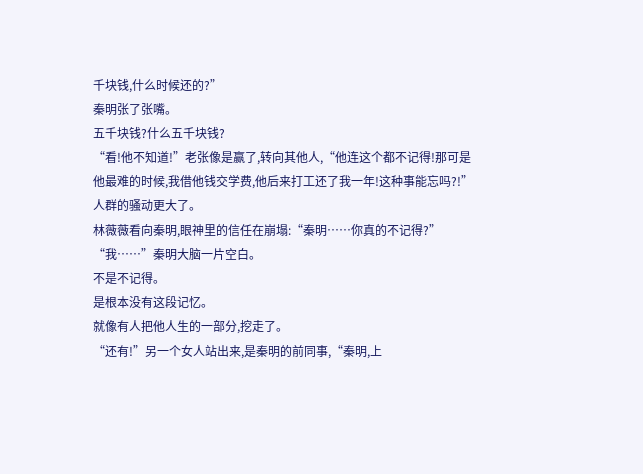千块钱,什么时候还的?”
秦明张了张嘴。
五千块钱?什么五千块钱?
“看!他不知道!”老张像是赢了,转向其他人,“他连这个都不记得!那可是他最难的时候,我借他钱交学费,他后来打工还了我一年!这种事能忘吗?!”
人群的骚动更大了。
林薇薇看向秦明,眼神里的信任在崩塌:“秦明……你真的不记得?”
“我……”秦明大脑一片空白。
不是不记得。
是根本没有这段记忆。
就像有人把他人生的一部分,挖走了。
“还有!”另一个女人站出来,是秦明的前同事,“秦明,上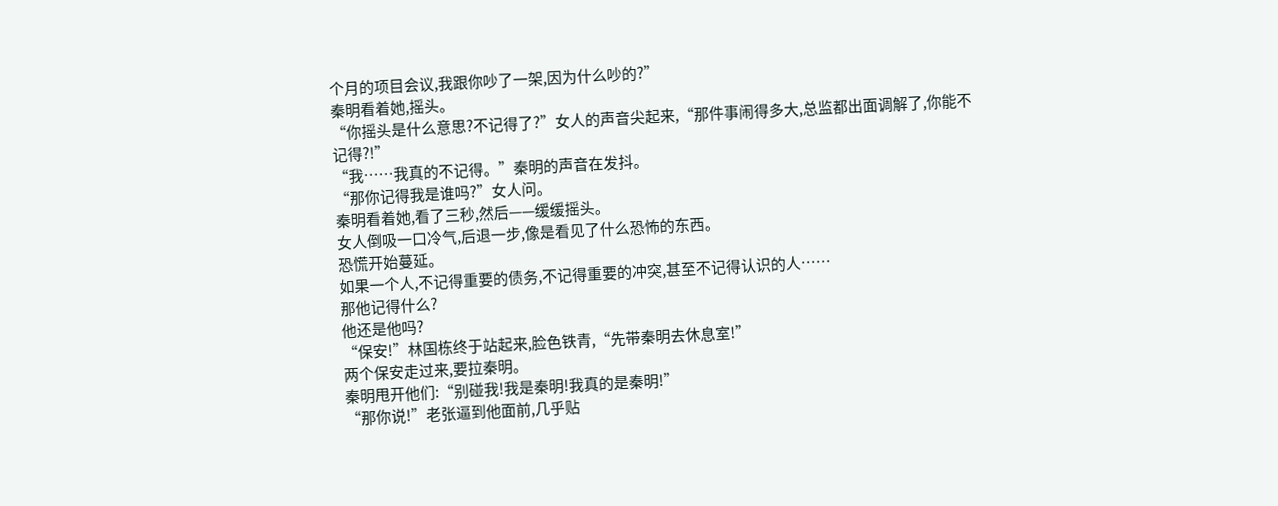个月的项目会议,我跟你吵了一架,因为什么吵的?”
秦明看着她,摇头。
“你摇头是什么意思?不记得了?”女人的声音尖起来,“那件事闹得多大,总监都出面调解了,你能不记得?!”
“我……我真的不记得。”秦明的声音在发抖。
“那你记得我是谁吗?”女人问。
秦明看着她,看了三秒,然后——缓缓摇头。
女人倒吸一口冷气,后退一步,像是看见了什么恐怖的东西。
恐慌开始蔓延。
如果一个人,不记得重要的债务,不记得重要的冲突,甚至不记得认识的人……
那他记得什么?
他还是他吗?
“保安!”林国栋终于站起来,脸色铁青,“先带秦明去休息室!”
两个保安走过来,要拉秦明。
秦明甩开他们:“别碰我!我是秦明!我真的是秦明!”
“那你说!”老张逼到他面前,几乎贴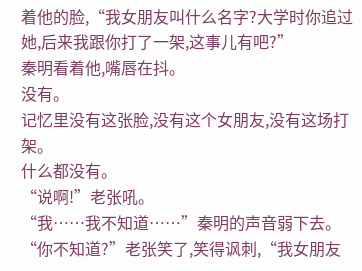着他的脸,“我女朋友叫什么名字?大学时你追过她,后来我跟你打了一架,这事儿有吧?”
秦明看着他,嘴唇在抖。
没有。
记忆里没有这张脸,没有这个女朋友,没有这场打架。
什么都没有。
“说啊!”老张吼。
“我……我不知道……”秦明的声音弱下去。
“你不知道?”老张笑了,笑得讽刺,“我女朋友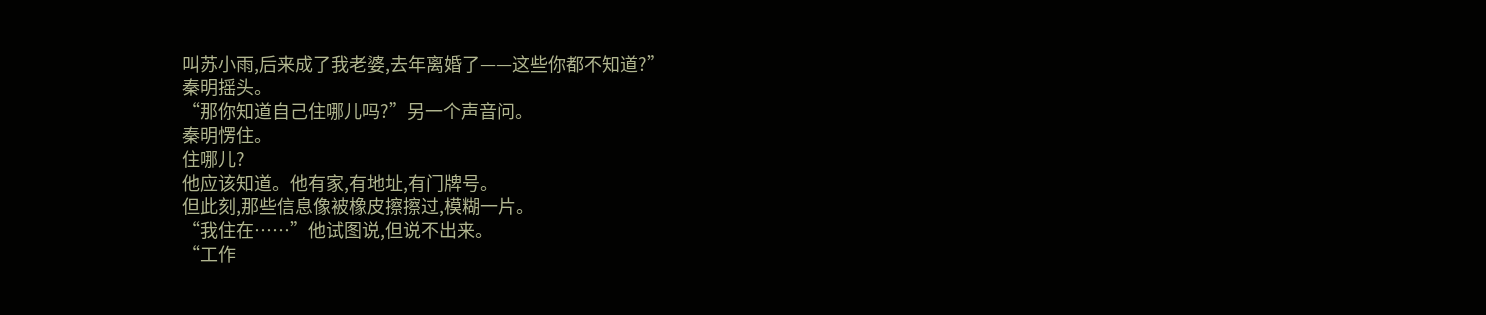叫苏小雨,后来成了我老婆,去年离婚了——这些你都不知道?”
秦明摇头。
“那你知道自己住哪儿吗?”另一个声音问。
秦明愣住。
住哪儿?
他应该知道。他有家,有地址,有门牌号。
但此刻,那些信息像被橡皮擦擦过,模糊一片。
“我住在……”他试图说,但说不出来。
“工作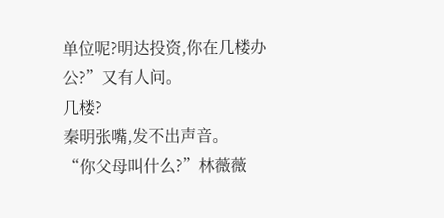单位呢?明达投资,你在几楼办公?”又有人问。
几楼?
秦明张嘴,发不出声音。
“你父母叫什么?”林薇薇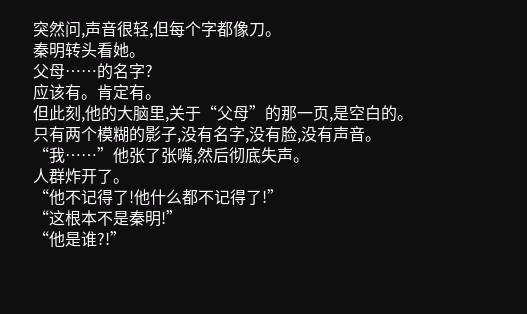突然问,声音很轻,但每个字都像刀。
秦明转头看她。
父母……的名字?
应该有。肯定有。
但此刻,他的大脑里,关于“父母”的那一页,是空白的。
只有两个模糊的影子,没有名字,没有脸,没有声音。
“我……”他张了张嘴,然后彻底失声。
人群炸开了。
“他不记得了!他什么都不记得了!”
“这根本不是秦明!”
“他是谁?!”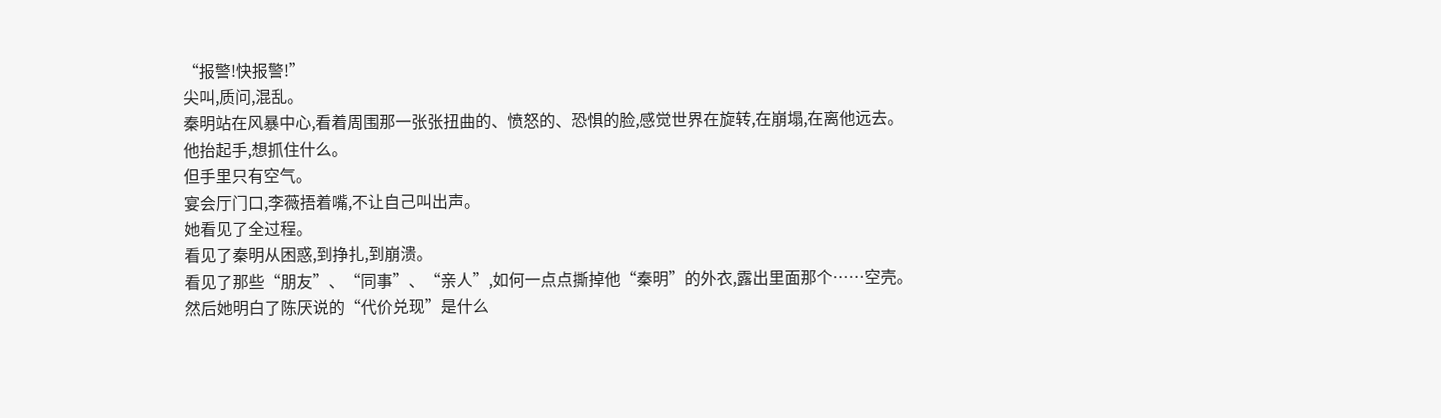“报警!快报警!”
尖叫,质问,混乱。
秦明站在风暴中心,看着周围那一张张扭曲的、愤怒的、恐惧的脸,感觉世界在旋转,在崩塌,在离他远去。
他抬起手,想抓住什么。
但手里只有空气。
宴会厅门口,李薇捂着嘴,不让自己叫出声。
她看见了全过程。
看见了秦明从困惑,到挣扎,到崩溃。
看见了那些“朋友”、“同事”、“亲人”,如何一点点撕掉他“秦明”的外衣,露出里面那个……空壳。
然后她明白了陈厌说的“代价兑现”是什么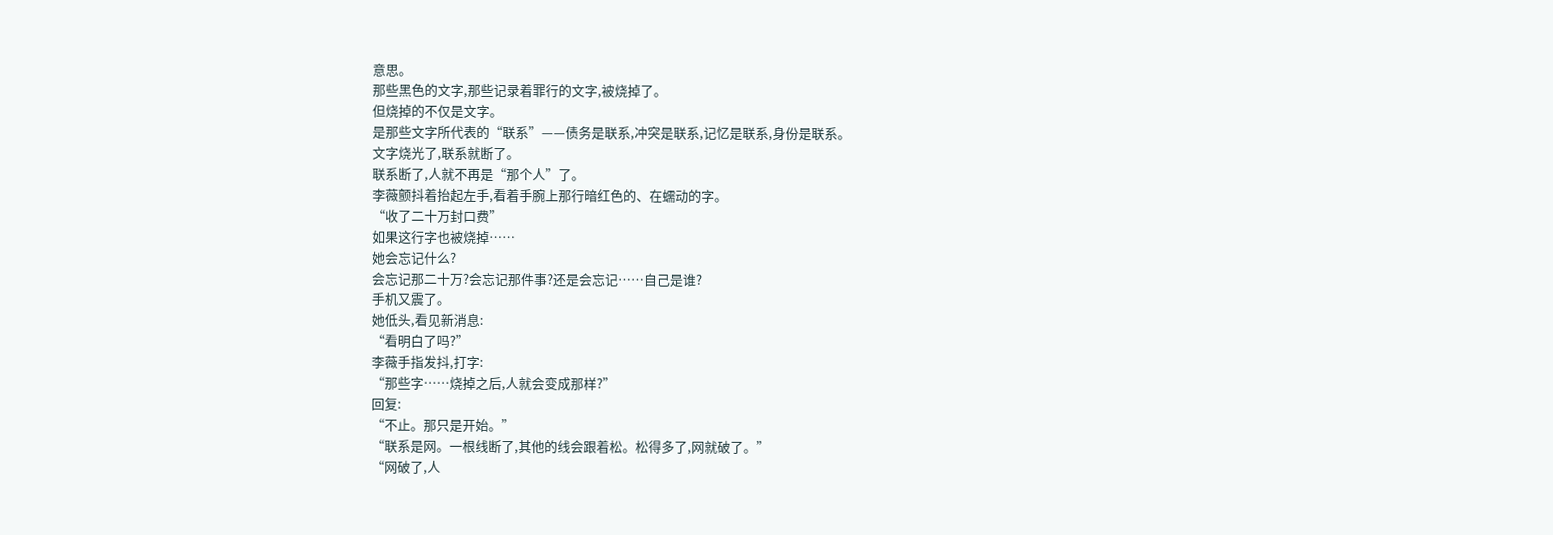意思。
那些黑色的文字,那些记录着罪行的文字,被烧掉了。
但烧掉的不仅是文字。
是那些文字所代表的“联系”——债务是联系,冲突是联系,记忆是联系,身份是联系。
文字烧光了,联系就断了。
联系断了,人就不再是“那个人”了。
李薇颤抖着抬起左手,看着手腕上那行暗红色的、在蠕动的字。
“收了二十万封口费”
如果这行字也被烧掉……
她会忘记什么?
会忘记那二十万?会忘记那件事?还是会忘记……自己是谁?
手机又震了。
她低头,看见新消息:
“看明白了吗?”
李薇手指发抖,打字:
“那些字……烧掉之后,人就会变成那样?”
回复:
“不止。那只是开始。”
“联系是网。一根线断了,其他的线会跟着松。松得多了,网就破了。”
“网破了,人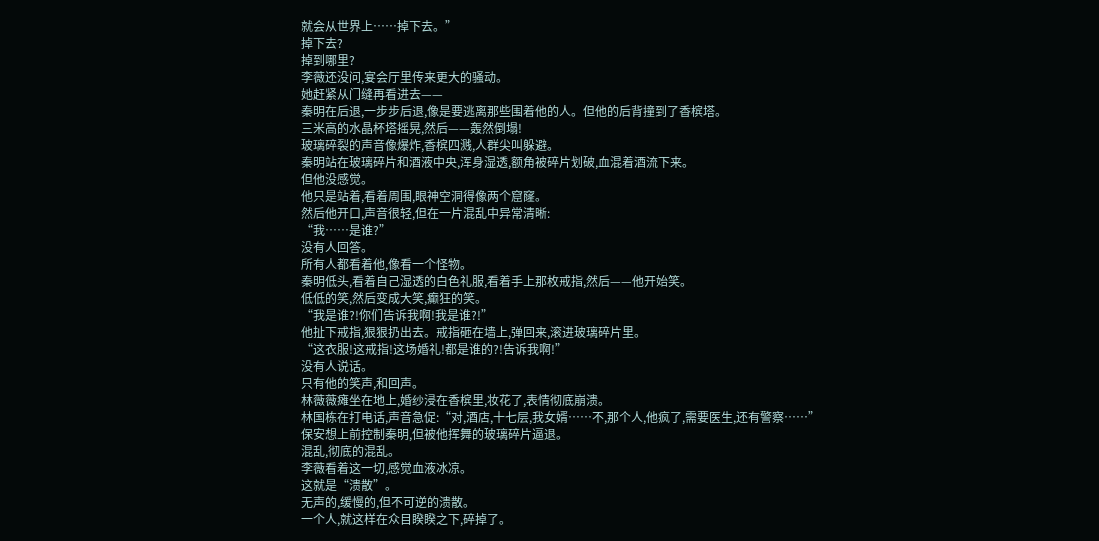就会从世界上……掉下去。”
掉下去?
掉到哪里?
李薇还没问,宴会厅里传来更大的骚动。
她赶紧从门缝再看进去——
秦明在后退,一步步后退,像是要逃离那些围着他的人。但他的后背撞到了香槟塔。
三米高的水晶杯塔摇晃,然后——轰然倒塌!
玻璃碎裂的声音像爆炸,香槟四溅,人群尖叫躲避。
秦明站在玻璃碎片和酒液中央,浑身湿透,额角被碎片划破,血混着酒流下来。
但他没感觉。
他只是站着,看着周围,眼神空洞得像两个窟窿。
然后他开口,声音很轻,但在一片混乱中异常清晰:
“我……是谁?”
没有人回答。
所有人都看着他,像看一个怪物。
秦明低头,看着自己湿透的白色礼服,看着手上那枚戒指,然后——他开始笑。
低低的笑,然后变成大笑,癫狂的笑。
“我是谁?!你们告诉我啊!我是谁?!”
他扯下戒指,狠狠扔出去。戒指砸在墙上,弹回来,滚进玻璃碎片里。
“这衣服!这戒指!这场婚礼!都是谁的?!告诉我啊!”
没有人说话。
只有他的笑声,和回声。
林薇薇瘫坐在地上,婚纱浸在香槟里,妆花了,表情彻底崩溃。
林国栋在打电话,声音急促:“对,酒店,十七层,我女婿……不,那个人,他疯了,需要医生,还有警察……”
保安想上前控制秦明,但被他挥舞的玻璃碎片逼退。
混乱,彻底的混乱。
李薇看着这一切,感觉血液冰凉。
这就是“溃散”。
无声的,缓慢的,但不可逆的溃散。
一个人,就这样在众目睽睽之下,碎掉了。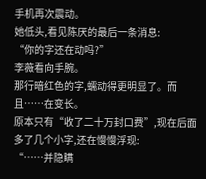手机再次震动。
她低头,看见陈厌的最后一条消息:
“你的字还在动吗?”
李薇看向手腕。
那行暗红色的字,蠕动得更明显了。而且……在变长。
原本只有“收了二十万封口费”,现在后面多了几个小字,还在慢慢浮现:
“……并隐瞒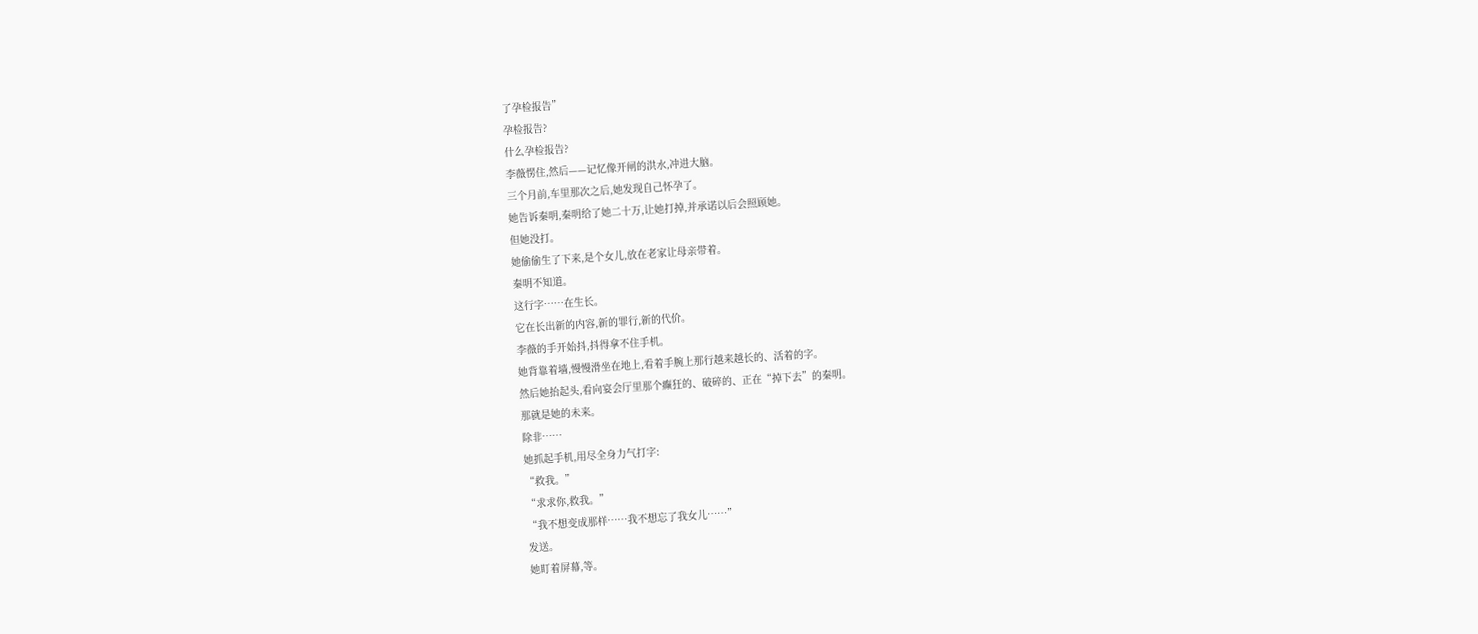了孕检报告”
孕检报告?
什么孕检报告?
李薇愣住,然后——记忆像开闸的洪水,冲进大脑。
三个月前,车里那次之后,她发现自己怀孕了。
她告诉秦明,秦明给了她二十万,让她打掉,并承诺以后会照顾她。
但她没打。
她偷偷生了下来,是个女儿,放在老家让母亲带着。
秦明不知道。
这行字……在生长。
它在长出新的内容,新的罪行,新的代价。
李薇的手开始抖,抖得拿不住手机。
她背靠着墙,慢慢滑坐在地上,看着手腕上那行越来越长的、活着的字。
然后她抬起头,看向宴会厅里那个癫狂的、破碎的、正在“掉下去”的秦明。
那就是她的未来。
除非……
她抓起手机,用尽全身力气打字:
“救我。”
“求求你,救我。”
“我不想变成那样……我不想忘了我女儿……”
发送。
她盯着屏幕,等。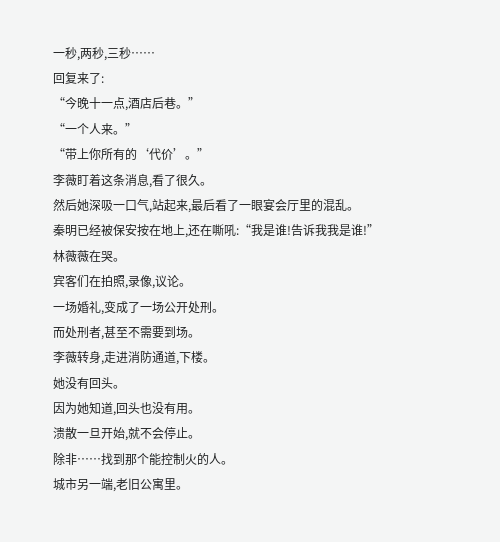一秒,两秒,三秒……
回复来了:
“今晚十一点,酒店后巷。”
“一个人来。”
“带上你所有的‘代价’。”
李薇盯着这条消息,看了很久。
然后她深吸一口气,站起来,最后看了一眼宴会厅里的混乱。
秦明已经被保安按在地上,还在嘶吼:“我是谁!告诉我我是谁!”
林薇薇在哭。
宾客们在拍照,录像,议论。
一场婚礼,变成了一场公开处刑。
而处刑者,甚至不需要到场。
李薇转身,走进消防通道,下楼。
她没有回头。
因为她知道,回头也没有用。
溃散一旦开始,就不会停止。
除非……找到那个能控制火的人。
城市另一端,老旧公寓里。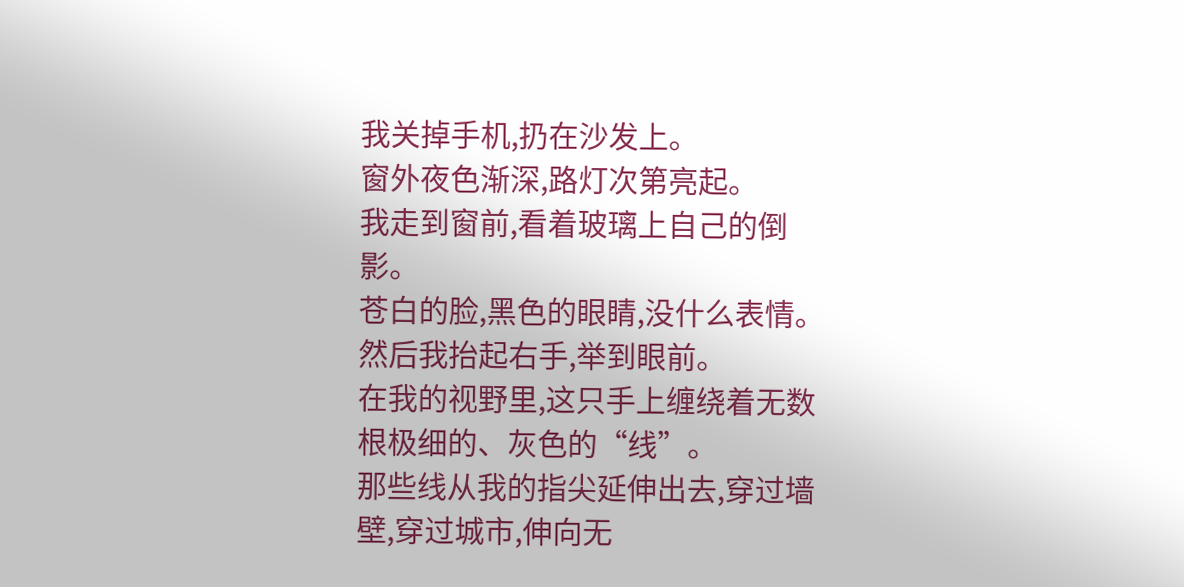我关掉手机,扔在沙发上。
窗外夜色渐深,路灯次第亮起。
我走到窗前,看着玻璃上自己的倒影。
苍白的脸,黑色的眼睛,没什么表情。
然后我抬起右手,举到眼前。
在我的视野里,这只手上缠绕着无数根极细的、灰色的“线”。
那些线从我的指尖延伸出去,穿过墙壁,穿过城市,伸向无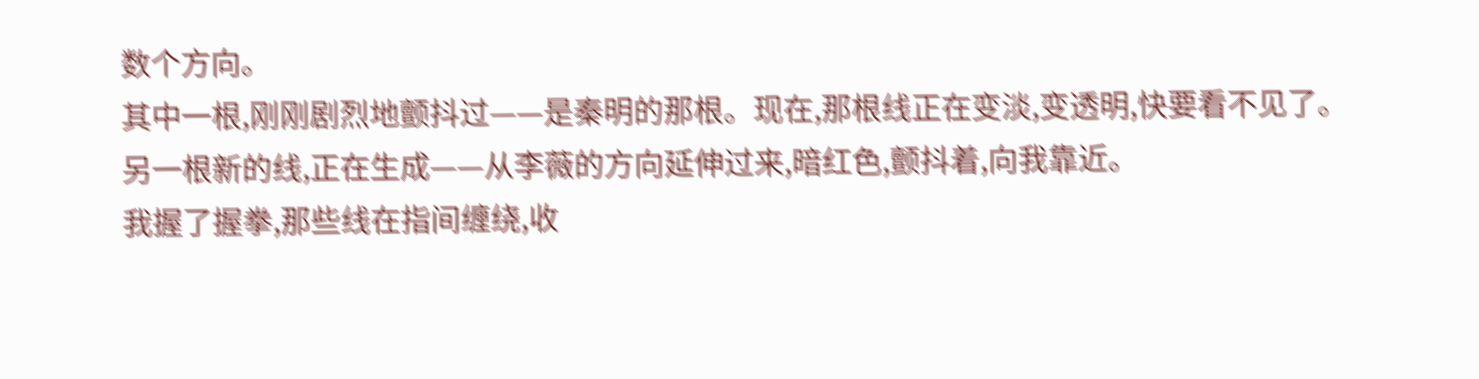数个方向。
其中一根,刚刚剧烈地颤抖过——是秦明的那根。现在,那根线正在变淡,变透明,快要看不见了。
另一根新的线,正在生成——从李薇的方向延伸过来,暗红色,颤抖着,向我靠近。
我握了握拳,那些线在指间缠绕,收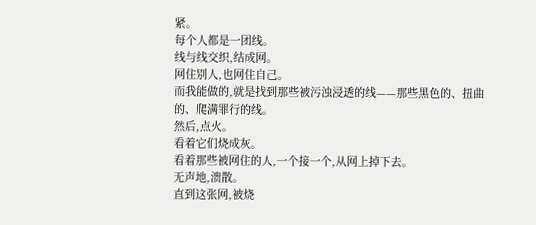紧。
每个人都是一团线。
线与线交织,结成网。
网住别人,也网住自己。
而我能做的,就是找到那些被污浊浸透的线——那些黑色的、扭曲的、爬满罪行的线。
然后,点火。
看着它们烧成灰。
看着那些被网住的人,一个接一个,从网上掉下去。
无声地,溃散。
直到这张网,被烧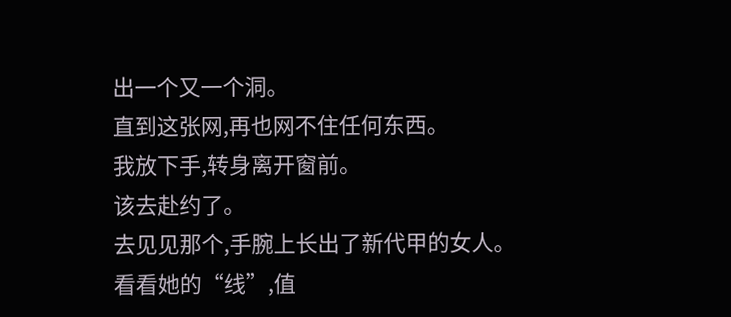出一个又一个洞。
直到这张网,再也网不住任何东西。
我放下手,转身离开窗前。
该去赴约了。
去见见那个,手腕上长出了新代甲的女人。
看看她的“线”,值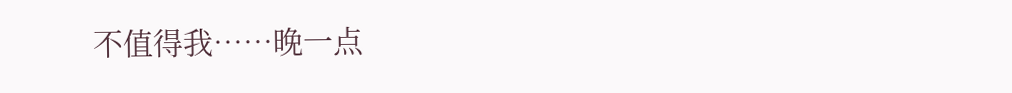不值得我……晚一点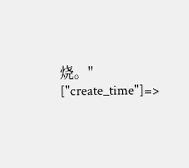烧。" ["create_time"]=>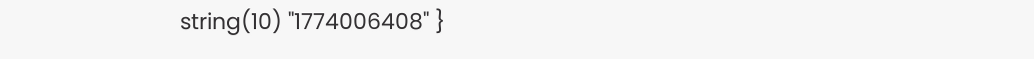string(10) "1774006408" }